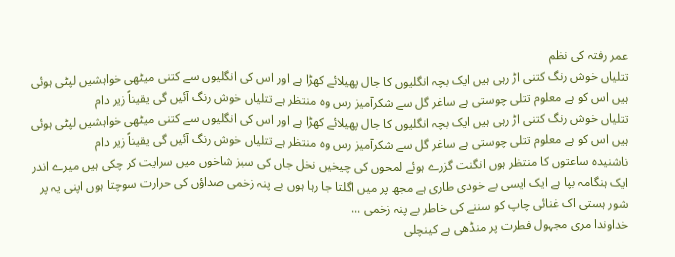عمر رفتہ کی نظم
تتلیاں خوش رنگ کتنی اڑ رہی ہیں ایک بچہ انگلیوں کا جال پھیلائے کھڑا ہے اور اس کی انگلیوں سے کتنی میٹھی خواہشیں لپٹی ہوئی ہیں اس کو ہے معلوم تتلی چوستی ہے ساغر گل سے شکرآمیز رس وہ منتظر ہے تتلیاں خوش رنگ آئیں گی یقیناً زیر دام
تتلیاں خوش رنگ کتنی اڑ رہی ہیں ایک بچہ انگلیوں کا جال پھیلائے کھڑا ہے اور اس کی انگلیوں سے کتنی میٹھی خواہشیں لپٹی ہوئی ہیں اس کو ہے معلوم تتلی چوستی ہے ساغر گل سے شکرآمیز رس وہ منتظر ہے تتلیاں خوش رنگ آئیں گی یقیناً زیر دام
ناشنیدہ ساعتوں کا منتظر ہوں انگنت گزرے ہوئے لمحوں کی چیخیں نخل جاں کی سبز شاخوں میں سرایت کر چکی ہیں میرے اندر ایک ہنگامہ بپا ہے ایک ایسی بے خودی طاری ہے مجھ پر میں اگلتا جا رہا ہوں بے پنہ زخمی صداؤں کی حرارت سوچتا ہوں اپنی یہ پر شور ہستی اک غنائی چاپ کو سننے کی خاطر بے پنہ زخمی ...
خداوندا مری مجہول فطرت پر منڈھی ہے کینچلی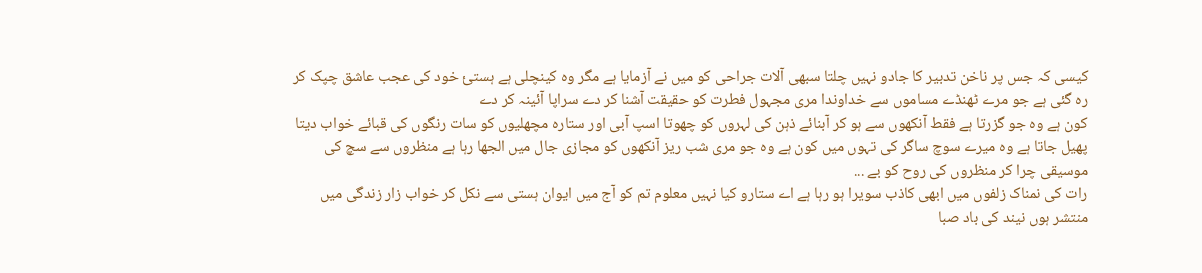کیسی کہ جس پر ناخن تدبیر کا جادو نہیں چلتا سبھی آلات جراحی کو میں نے آزمایا ہے مگر وہ کینچلی ہے ہستیٔ خود کی عجب عاشق چپک کر رہ گئی ہے جو مرے ٹھنڈے مساموں سے خداوندا مری مجہول فطرت کو حقیقت آشنا کر دے سراپا آئینہ کر دے
کون ہے وہ جو گزرتا ہے فقط آنکھوں سے ہو کر آبنائے ذہن کی لہروں کو چھوتا اسپ آبی اور ستارہ مچھلیوں کو سات رنگوں کی قبائے خواب دیتا پھیل جاتا ہے وہ میرے سوچ ساگر کی تہوں میں کون ہے وہ جو مری شب ریز آنکھوں کو مجازی جال میں الجھا رہا ہے منظروں سے سچ کی موسیقی چرا کر منظروں کی روح کو بے ...
رات کی نمناک زلفوں میں ابھی کاذب سویرا ہو رہا ہے اے ستارو کیا نہیں معلوم تم کو آج میں ایوان ہستی سے نکل کر خواب زار زندگی میں منتشر ہوں نیند کی باد صبا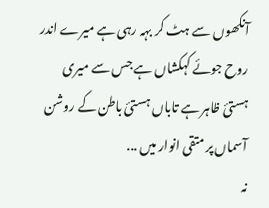آنکھوں سے ہٹ کر بہہ رہی ہے میرے اندر روح جوئے کہکشاں ہے جس سے میری ہستیٔ ظاہر ہے تاباں ہستیٔ باطن کے روشن آسماں پر متقی انوار میں ...
نہ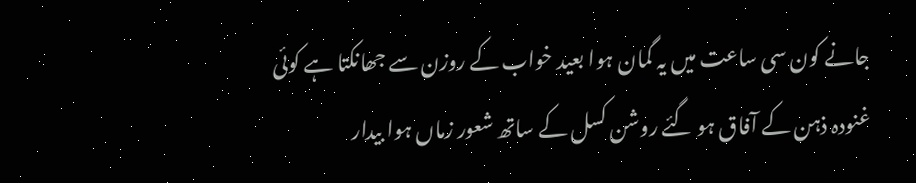جانے کون سی ساعت میں یہ گمان ہوا بعید خواب کے روزن سے جھانکتا ہے کوئی غنودہ ذہن کے آفاق ہو گئے روشن کسل کے ساتھ شعور زماں ہوا بیدار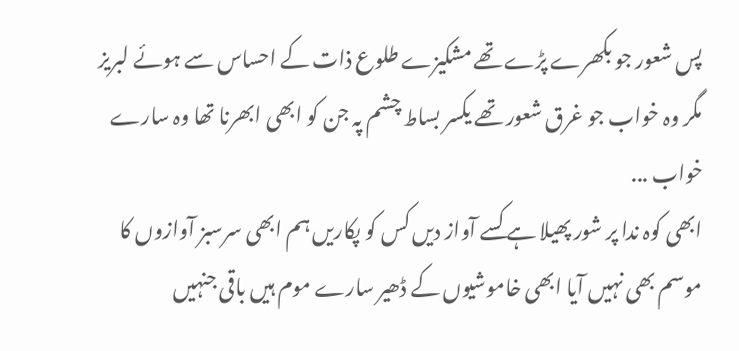پس شعور جو بکھرے پڑے تھے مشکیزے طلوع ذات کے احساس سے ہوئے لبریز مگر وہ خواب جو غرق شعور تھے یکسر بساط چشم پہ جن کو ابھی ابھرنا تھا وہ سارے خواب ...
ابھی کوہ ندا پر شور پھیلا ہے کسے آواز دیں کس کو پکاریں ہم ابھی سرسبز آوازوں کا موسم بھی نہیں آیا ابھی خاموشیوں کے ڈھیر سارے موم ہیں باقی جنہیں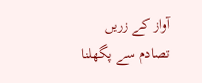آواز کے زریں تصادم سے پگھلنا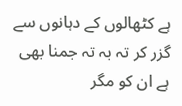ہے کٹھالوں کے دہانوں سے گزر کر تہ بہ تہ جمنا بھی ہے ان کو مگر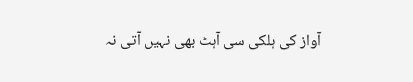آواز کی ہلکی سی آہٹ بھی نہیں آتی نہ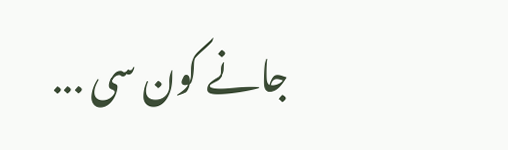جانے کون سی ...